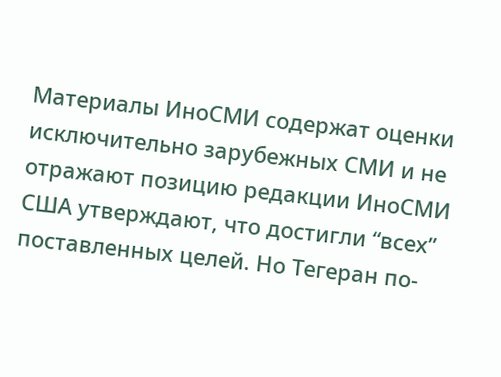Материалы ИноСМИ содержат оценки исключительно зарубежных СМИ и не отражают позицию редакции ИноСМИ
США утверждают, что достигли “всех” поставленных целей. Но Тегеран по-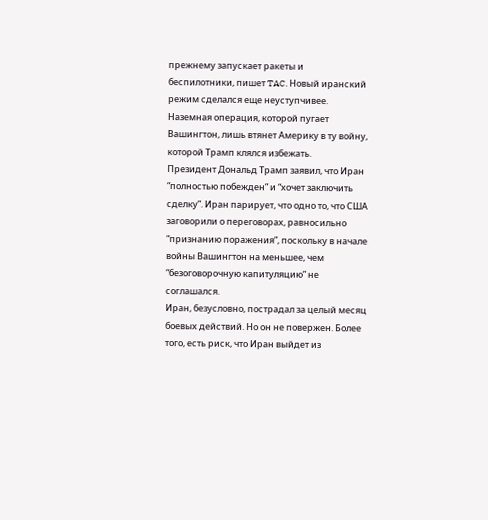прежнему запускает ракеты и беспилотники, пишет TAC. Новый иранский режим сделался еще неуступчивее. Наземная операция, которой пугает Вашингтон, лишь втянет Америку в ту войну, которой Трамп клялся избежать.
Президент Дональд Трамп заявил, что Иран “полностью побежден” и “хочет заключить сделку”. Иран парирует, что одно то, что США заговорили о переговорах, равносильно “признанию поражения”, поскольку в начале войны Вашингтон на меньшее, чем “безоговорочную капитуляцию” не соглашался.
Иран, безусловно, пострадал за целый месяц боевых действий. Но он не повержен. Более того, есть риск, что Иран выйдет из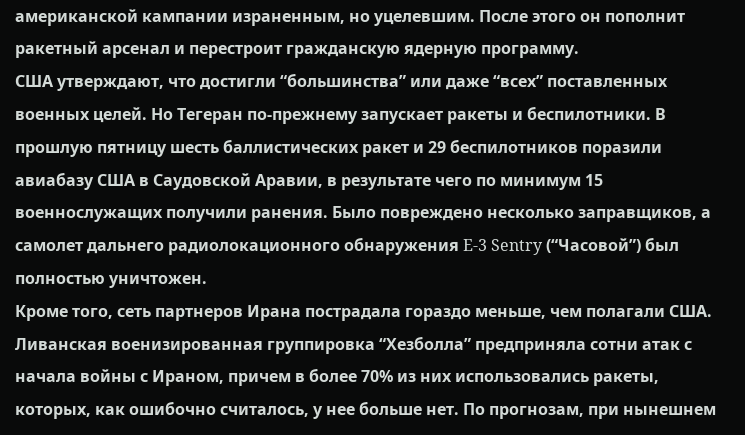американской кампании израненным, но уцелевшим. После этого он пополнит ракетный арсенал и перестроит гражданскую ядерную программу.
США утверждают, что достигли “большинства” или даже “всех” поставленных военных целей. Но Тегеран по-прежнему запускает ракеты и беспилотники. В прошлую пятницу шесть баллистических ракет и 29 беспилотников поразили авиабазу США в Саудовской Аравии, в результате чего по минимум 15 военнослужащих получили ранения. Было повреждено несколько заправщиков, а самолет дальнего радиолокационного обнаружения E-3 Sentry (“Часовой”) был полностью уничтожен.
Кроме того, сеть партнеров Ирана пострадала гораздо меньше, чем полагали США. Ливанская военизированная группировка “Хезболла” предприняла сотни атак с начала войны с Ираном, причем в более 70% из них использовались ракеты, которых, как ошибочно считалось, у нее больше нет. По прогнозам, при нынешнем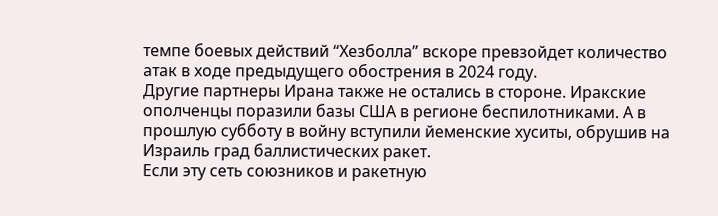темпе боевых действий “Хезболла” вскоре превзойдет количество атак в ходе предыдущего обострения в 2024 году.
Другие партнеры Ирана также не остались в стороне. Иракские ополченцы поразили базы США в регионе беспилотниками. А в прошлую субботу в войну вступили йеменские хуситы, обрушив на Израиль град баллистических ракет.
Если эту сеть союзников и ракетную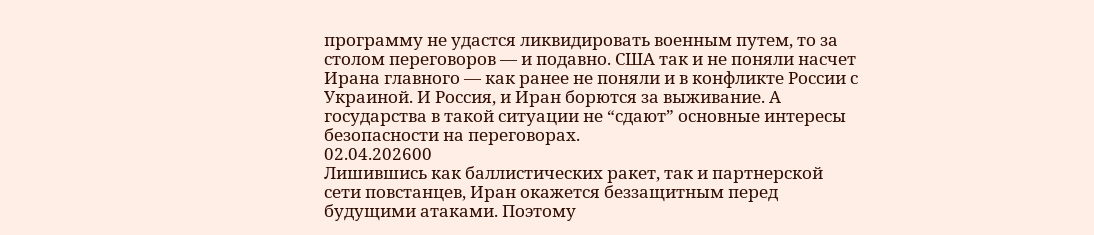программу не удастся ликвидировать военным путем, то за столом переговоров — и подавно. США так и не поняли насчет Ирана главного — как ранее не поняли и в конфликте России с Украиной. И Россия, и Иран борются за выживание. А государства в такой ситуации не “сдают” основные интересы безопасности на переговорах.
02.04.202600
Лишившись как баллистических ракет, так и партнерской сети повстанцев, Иран окажется беззащитным перед будущими атаками. Поэтому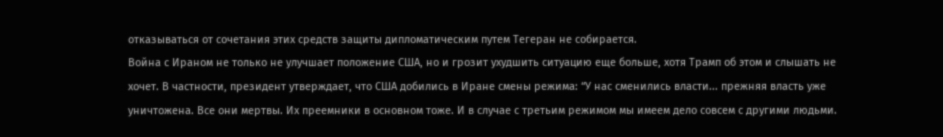отказываться от сочетания этих средств защиты дипломатическим путем Тегеран не собирается.
Война с Ираном не только не улучшает положение США, но и грозит ухудшить ситуацию еще больше, хотя Трамп об этом и слышать не хочет. В частности, президент утверждает, что США добились в Иране смены режима: “У нас сменились власти... прежняя власть уже уничтожена. Все они мертвы. Их преемники в основном тоже. И в случае с третьим режимом мы имеем дело совсем с другими людьми.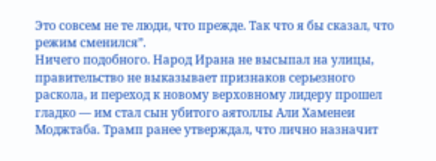Это совсем не те люди, что прежде. Так что я бы сказал, что режим сменился”.
Ничего подобного. Народ Ирана не высыпал на улицы, правительство не выказывает признаков серьезного раскола, и переход к новому верховному лидеру прошел гладко — им стал сын убитого аятоллы Али Хаменеи Моджтаба. Трамп ранее утверждал, что лично назначит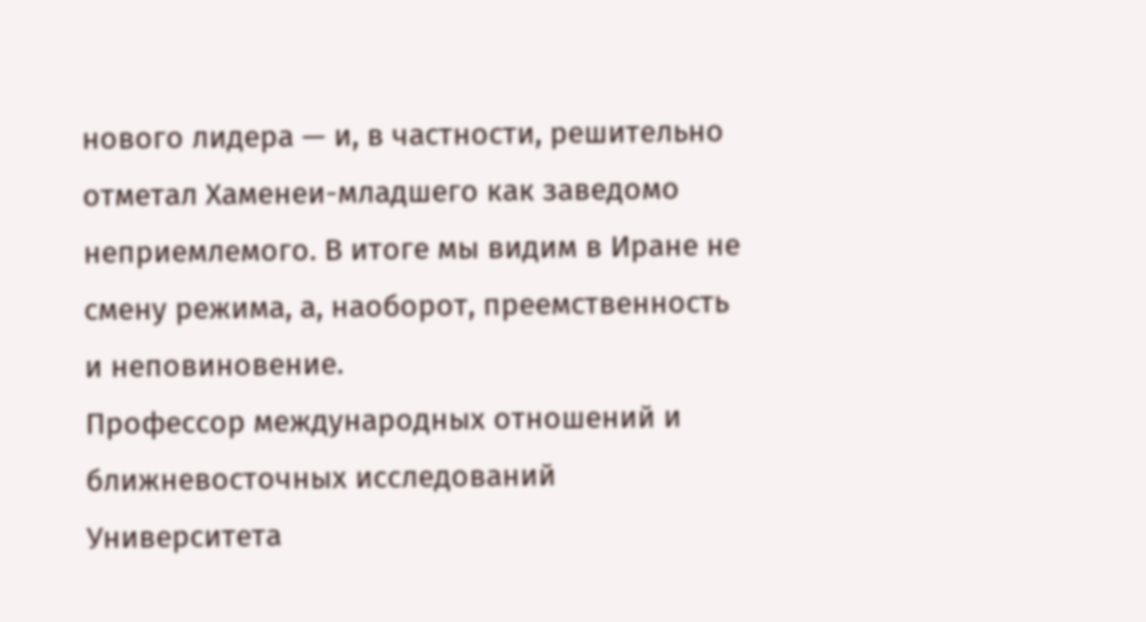нового лидера — и, в частности, решительно отметал Хаменеи-младшего как заведомо неприемлемого. В итоге мы видим в Иране не смену режима, а, наоборот, преемственность и неповиновение.
Профессор международных отношений и ближневосточных исследований Университета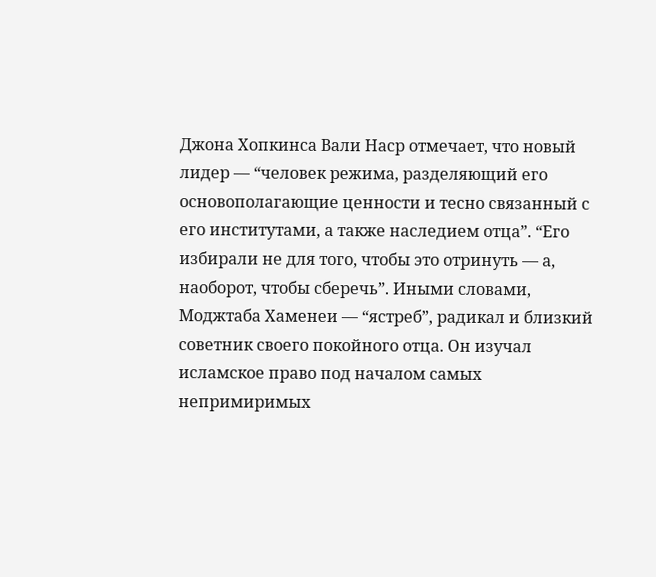Джона Хопкинса Вали Наср отмечает, что новый лидер — “человек режима, разделяющий его основополагающие ценности и тесно связанный с его институтами, а также наследием отца”. “Его избирали не для того, чтобы это отринуть — а, наоборот, чтобы сберечь”. Иными словами, Моджтаба Хаменеи — “ястреб”, радикал и близкий советник своего покойного отца. Он изучал исламское право под началом самых непримиримых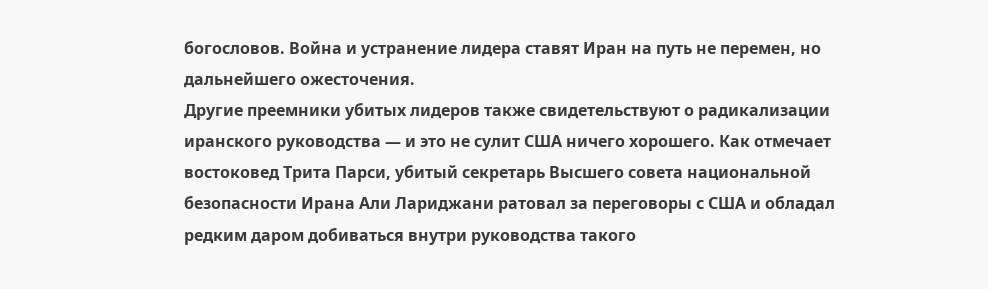богословов. Война и устранение лидера ставят Иран на путь не перемен, но дальнейшего ожесточения.
Другие преемники убитых лидеров также свидетельствуют о радикализации иранского руководства — и это не сулит США ничего хорошего. Как отмечает востоковед Трита Парси, убитый секретарь Высшего совета национальной безопасности Ирана Али Лариджани ратовал за переговоры с США и обладал редким даром добиваться внутри руководства такого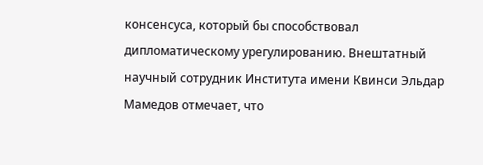консенсуса, который бы способствовал дипломатическому урегулированию. Внештатный научный сотрудник Института имени Квинси Эльдар Мамедов отмечает, что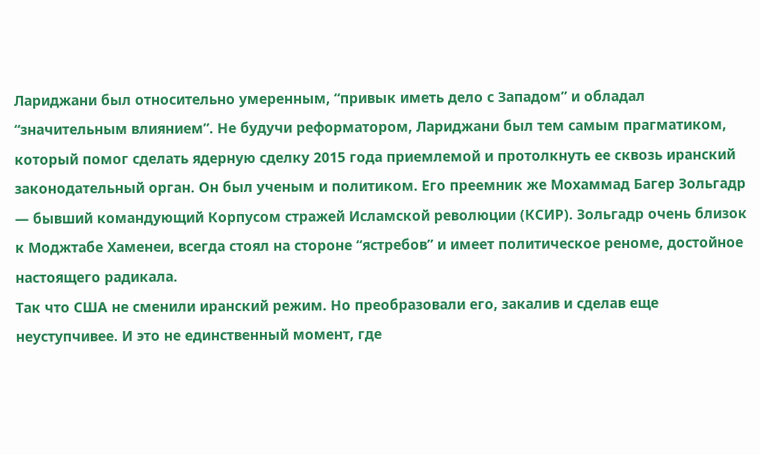Лариджани был относительно умеренным, “привык иметь дело с Западом” и обладал “значительным влиянием”. Не будучи реформатором, Лариджани был тем самым прагматиком, который помог сделать ядерную сделку 2015 года приемлемой и протолкнуть ее сквозь иранский законодательный орган. Он был ученым и политиком. Его преемник же Мохаммад Багер Зольгадр — бывший командующий Корпусом стражей Исламской революции (КСИР). Зольгадр очень близок к Моджтабе Хаменеи, всегда стоял на стороне “ястребов” и имеет политическое реноме, достойное настоящего радикала.
Так что США не сменили иранский режим. Но преобразовали его, закалив и сделав еще неуступчивее. И это не единственный момент, где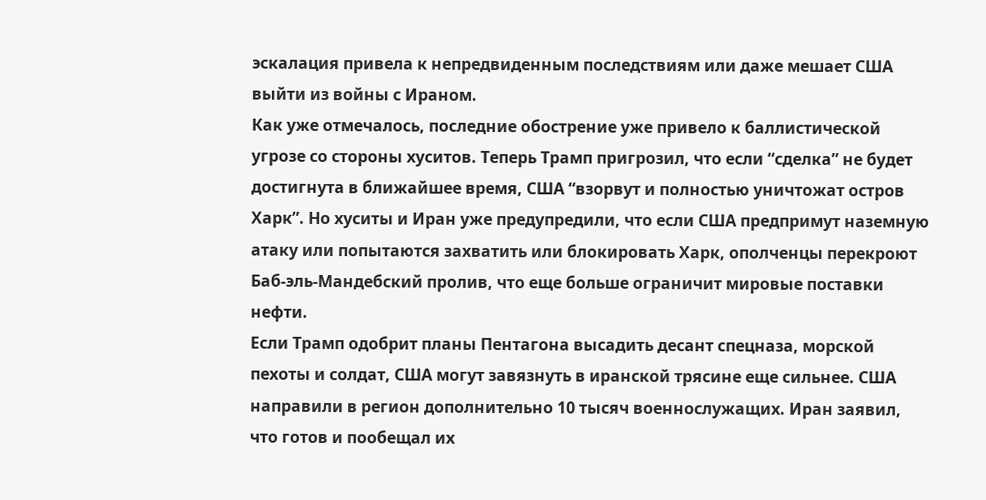эскалация привела к непредвиденным последствиям или даже мешает США выйти из войны с Ираном.
Как уже отмечалось, последние обострение уже привело к баллистической угрозе со стороны хуситов. Теперь Трамп пригрозил, что если “сделка” не будет достигнута в ближайшее время, США “взорвут и полностью уничтожат остров Харк”. Но хуситы и Иран уже предупредили, что если США предпримут наземную атаку или попытаются захватить или блокировать Харк, ополченцы перекроют Баб-эль-Мандебский пролив, что еще больше ограничит мировые поставки нефти.
Если Трамп одобрит планы Пентагона высадить десант спецназа, морской пехоты и солдат, США могут завязнуть в иранской трясине еще сильнее. США направили в регион дополнительно 10 тысяч военнослужащих. Иран заявил, что готов и пообещал их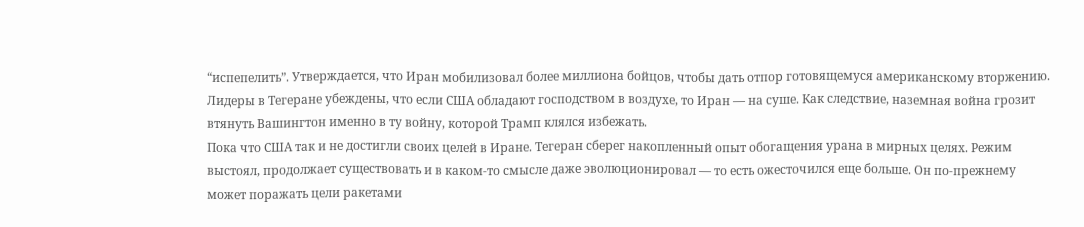“испепелить”. Утверждается, что Иран мобилизовал более миллиона бойцов, чтобы дать отпор готовящемуся американскому вторжению. Лидеры в Тегеране убеждены, что если США обладают господством в воздухе, то Иран — на суше. Как следствие, наземная война грозит втянуть Вашингтон именно в ту войну, которой Трамп клялся избежать.
Пока что США так и не достигли своих целей в Иране. Тегеран сберег накопленный опыт обогащения урана в мирных целях. Режим выстоял, продолжает существовать и в каком-то смысле даже эволюционировал — то есть ожесточился еще больше. Он по-прежнему может поражать цели ракетами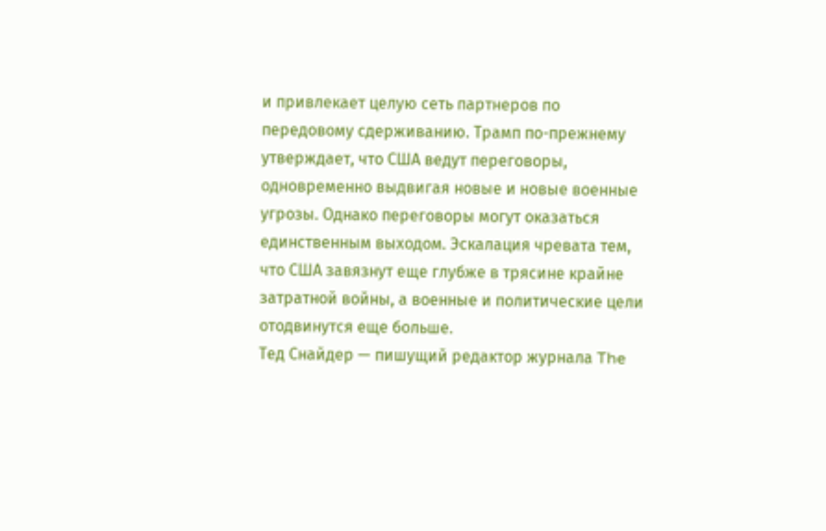и привлекает целую сеть партнеров по передовому сдерживанию. Трамп по-прежнему утверждает, что США ведут переговоры, одновременно выдвигая новые и новые военные угрозы. Однако переговоры могут оказаться единственным выходом. Эскалация чревата тем, что США завязнут еще глубже в трясине крайне затратной войны, а военные и политические цели отодвинутся еще больше.
Тед Снайдер — пишущий редактор журнала The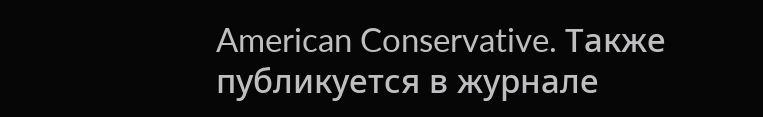American Conservative. Также публикуется в журнале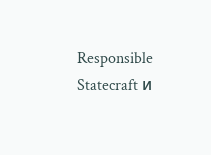Responsible Statecraft и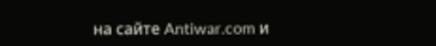на сайте Antiwar.com и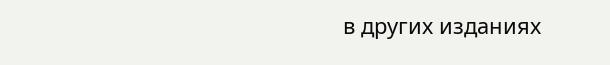в других изданиях